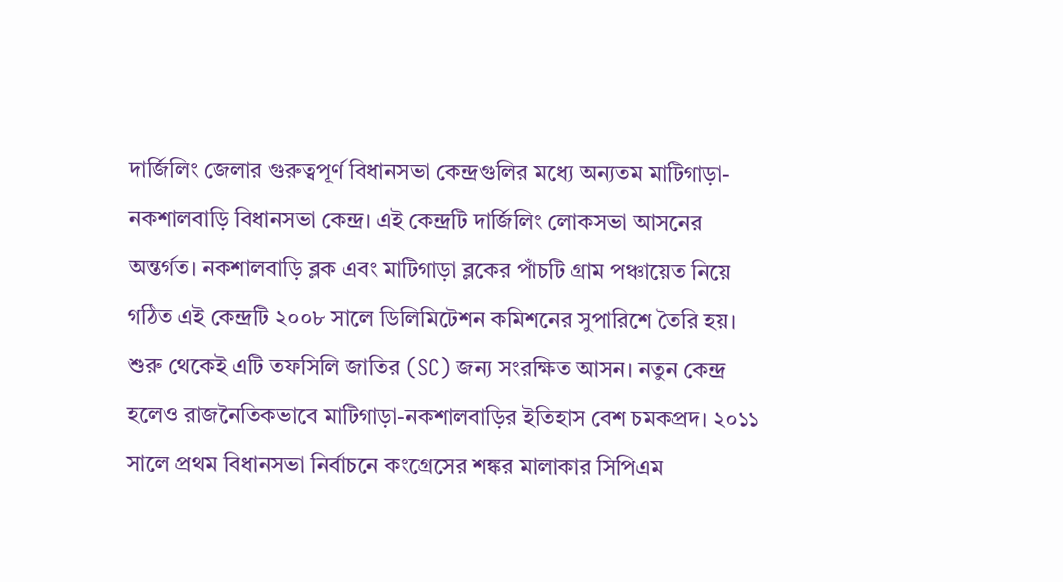দার্জিলিং জেলার গুরুত্বপূর্ণ বিধানসভা কেন্দ্রগুলির মধ্যে অন্যতম মাটিগাড়া-নকশালবাড়ি বিধানসভা কেন্দ্র। এই কেন্দ্রটি দার্জিলিং লোকসভা আসনের অন্তর্গত। নকশালবাড়ি ব্লক এবং মাটিগাড়া ব্লকের পাঁচটি গ্রাম পঞ্চায়েত নিয়ে গঠিত এই কেন্দ্রটি ২০০৮ সালে ডিলিমিটেশন কমিশনের সুপারিশে তৈরি হয়। শুরু থেকেই এটি তফসিলি জাতির (SC) জন্য সংরক্ষিত আসন। নতুন কেন্দ্র হলেও রাজনৈতিকভাবে মাটিগাড়া-নকশালবাড়ির ইতিহাস বেশ চমকপ্রদ। ২০১১ সালে প্রথম বিধানসভা নির্বাচনে কংগ্রেসের শঙ্কর মালাকার সিপিএম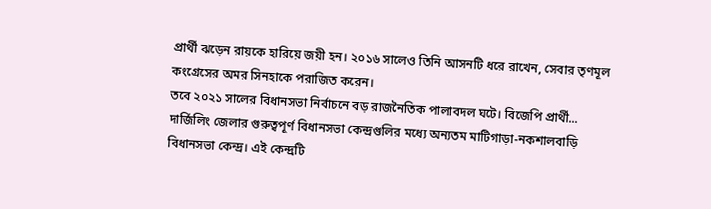প্রার্থী ঝড়েন রায়কে হারিয়ে জয়ী হন। ২০১৬ সালেও তিনি আসনটি ধরে রাখেন, সেবার তৃণমূল কংগ্রেসের অমর সিনহাকে পরাজিত করেন।
তবে ২০২১ সালের বিধানসভা নির্বাচনে বড় রাজনৈতিক পালাবদল ঘটে। বিজেপি প্রার্থী...
দার্জিলিং জেলার গুরুত্বপূর্ণ বিধানসভা কেন্দ্রগুলির মধ্যে অন্যতম মাটিগাড়া-নকশালবাড়ি বিধানসভা কেন্দ্র। এই কেন্দ্রটি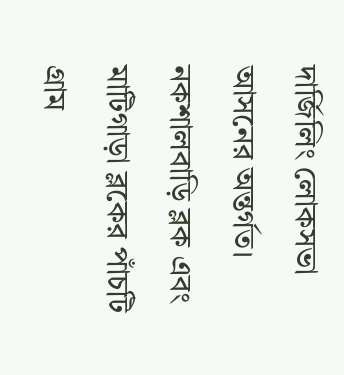দার্জিলিং লোকসভা আসনের অন্তর্গত। নকশালবাড়ি ব্লক এবং মাটিগাড়া ব্লকের পাঁচটি গ্রাম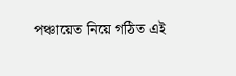পঞ্চায়েত নিয়ে গঠিত এই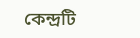কেন্দ্রটি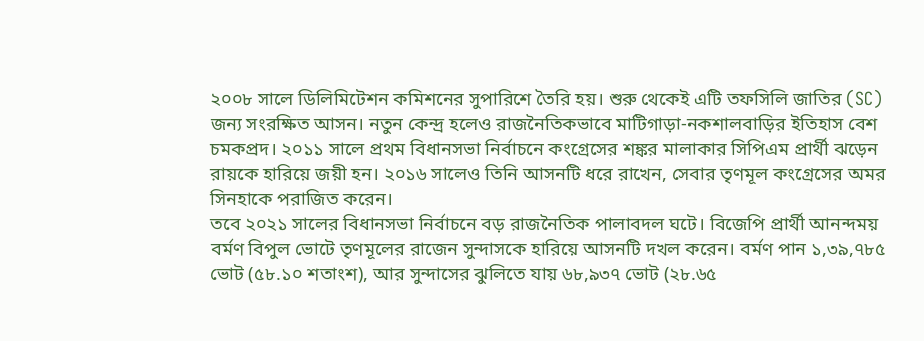২০০৮ সালে ডিলিমিটেশন কমিশনের সুপারিশে তৈরি হয়। শুরু থেকেই এটি তফসিলি জাতির (SC) জন্য সংরক্ষিত আসন। নতুন কেন্দ্র হলেও রাজনৈতিকভাবে মাটিগাড়া-নকশালবাড়ির ইতিহাস বেশ চমকপ্রদ। ২০১১ সালে প্রথম বিধানসভা নির্বাচনে কংগ্রেসের শঙ্কর মালাকার সিপিএম প্রার্থী ঝড়েন রায়কে হারিয়ে জয়ী হন। ২০১৬ সালেও তিনি আসনটি ধরে রাখেন, সেবার তৃণমূল কংগ্রেসের অমর সিনহাকে পরাজিত করেন।
তবে ২০২১ সালের বিধানসভা নির্বাচনে বড় রাজনৈতিক পালাবদল ঘটে। বিজেপি প্রার্থী আনন্দময় বর্মণ বিপুল ভোটে তৃণমূলের রাজেন সুন্দাসকে হারিয়ে আসনটি দখল করেন। বর্মণ পান ১,৩৯,৭৮৫ ভোট (৫৮.১০ শতাংশ), আর সুন্দাসের ঝুলিতে যায় ৬৮,৯৩৭ ভোট (২৮.৬৫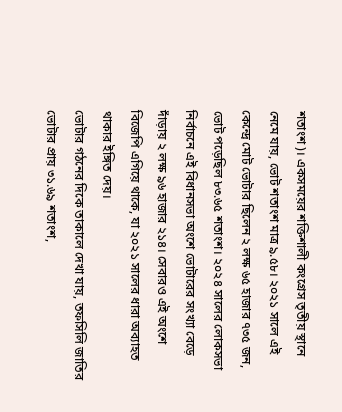শতাংশ)। একসময়ের শক্তিশালী কংগ্রেস তৃতীয় স্থানে নেমে যায়, ভোট শতাংশ মাত্র ৯.৫৮। ২০২১ সালে এই কেন্দ্রে মোট ভোটার ছিলেন ২ লক্ষ ৬৫ হাজার ৭৩৫ জন, ভোট পড়েছিল ৮৩.৬৫ শতাংশ। ২০২৪ সালের লোকসভা নির্বাচনে এই বিধানসভা অংশে ভোটারের সংখ্যা বেড়ে দাঁড়ায় ২ লক্ষ ৯৬ হাজার ২১৪। সেবারও এই অংশে বিজেপি এগিয়ে থাকে, যা ২০২১ সালের ধারা অব্যাহত থাকার ইঙ্গিত দেয়।
ভোটার গঠনের দিকে তাকালে দেখা যায়, তফসিলি জাতির ভোটার প্রায় ৩১.৬৯ শতাংশ,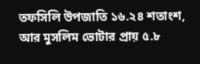তফসিলি উপজাতি ১৬.২৪ শতাংশ, আর মুসলিম ভোটার প্রায় ৫.৮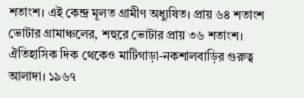শতাংশ। এই কেন্দ্র মূলত গ্রামীণ অধ্যুষিত। প্রায় ৬৪ শতাংশ ভোটার গ্রামাঞ্চলের, শহুরে ভোটার প্রায় ৩৬ শতাংশ। ঐতিহাসিক দিক থেকেও মাটিগাড়া-নকশালবাড়ির গুরুত্ব আলাদা। ১৯৬৭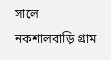সালে নকশালবাড়ি গ্রাম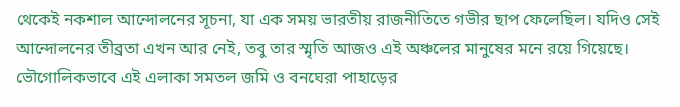থেকেই নকশাল আন্দোলনের সূচনা, যা এক সময় ভারতীয় রাজনীতিতে গভীর ছাপ ফেলেছিল। যদিও সেই আন্দোলনের তীব্রতা এখন আর নেই, তবু তার স্মৃতি আজও এই অঞ্চলের মানুষের মনে রয়ে গিয়েছে।
ভৌগোলিকভাবে এই এলাকা সমতল জমি ও বনঘেরা পাহাড়ের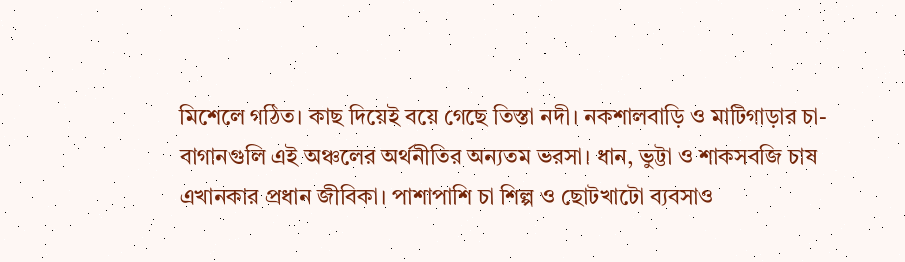মিশেলে গঠিত। কাছ দিয়েই বয়ে গেছে তিস্তা নদী। নকশালবাড়ি ও মাটিগাড়ার চা-বাগানগুলি এই অঞ্চলের অর্থনীতির অন্যতম ভরসা। ধান, ভুট্টা ও শাকসবজি চাষ এখানকার প্রধান জীবিকা। পাশাপাশি চা শিল্প ও ছোটখাটো ব্যবসাও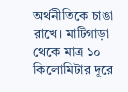অর্থনীতিকে চাঙা রাখে। মাটিগাড়া থেকে মাত্র ১০ কিলোমিটার দূরে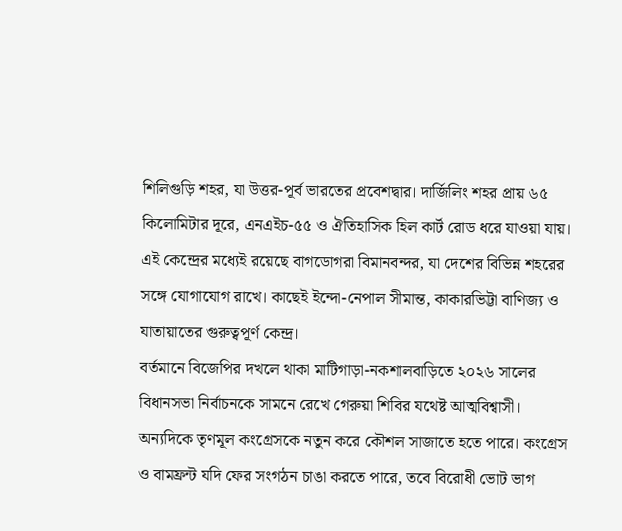শিলিগুড়ি শহর, যা উত্তর-পূর্ব ভারতের প্রবেশদ্বার। দার্জিলিং শহর প্রায় ৬৫ কিলোমিটার দূরে, এনএইচ-৫৫ ও ঐতিহাসিক হিল কার্ট রোড ধরে যাওয়া যায়। এই কেন্দ্রের মধ্যেই রয়েছে বাগডোগরা বিমানবন্দর, যা দেশের বিভিন্ন শহরের সঙ্গে যোগাযোগ রাখে। কাছেই ইন্দো-নেপাল সীমান্ত, কাকারভিট্টা বাণিজ্য ও যাতায়াতের গুরুত্বপূর্ণ কেন্দ্র।
বর্তমানে বিজেপির দখলে থাকা মাটিগাড়া-নকশালবাড়িতে ২০২৬ সালের বিধানসভা নির্বাচনকে সামনে রেখে গেরুয়া শিবির যথেষ্ট আত্মবিশ্বাসী। অন্যদিকে তৃণমূল কংগ্রেসকে নতুন করে কৌশল সাজাতে হতে পারে। কংগ্রেস ও বামফ্রন্ট যদি ফের সংগঠন চাঙা করতে পারে, তবে বিরোধী ভোট ভাগ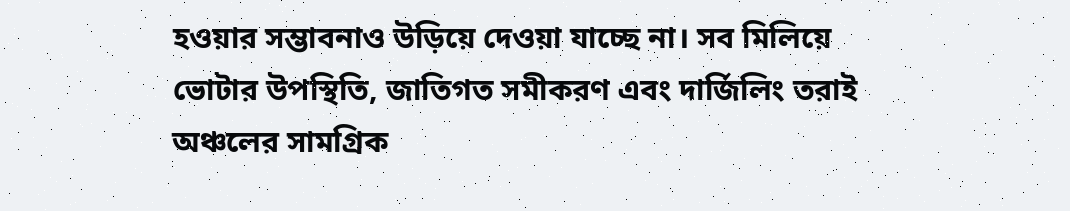হওয়ার সম্ভাবনাও উড়িয়ে দেওয়া যাচ্ছে না। সব মিলিয়ে ভোটার উপস্থিতি, জাতিগত সমীকরণ এবং দার্জিলিং তরাই অঞ্চলের সামগ্রিক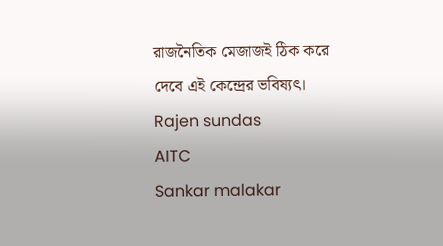রাজনৈতিক মেজাজই ঠিক করে দেবে এই কেন্দ্রের ভবিষ্যৎ।
Rajen sundas
AITC
Sankar malakar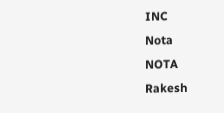INC
Nota
NOTA
Rakesh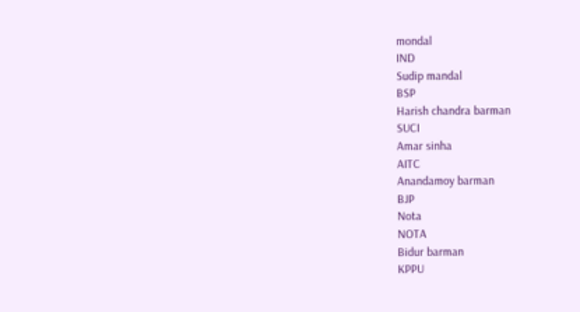mondal
IND
Sudip mandal
BSP
Harish chandra barman
SUCI
Amar sinha
AITC
Anandamoy barman
BJP
Nota
NOTA
Bidur barman
KPPU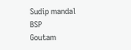Sudip mandal
BSP
Goutam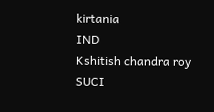kirtania
IND
Kshitish chandra roy
SUCI